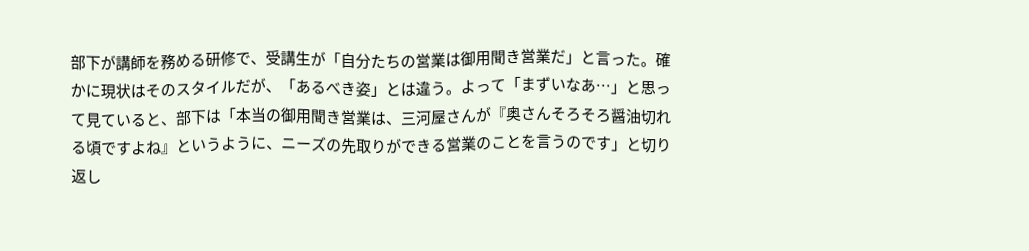部下が講師を務める研修で、受講生が「自分たちの営業は御用聞き営業だ」と言った。確かに現状はそのスタイルだが、「あるべき姿」とは違う。よって「まずいなあ…」と思って見ていると、部下は「本当の御用聞き営業は、三河屋さんが『奥さんそろそろ醤油切れる頃ですよね』というように、ニーズの先取りができる営業のことを言うのです」と切り返し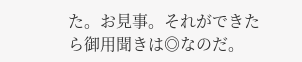た。お見事。それができたら御用聞きは◎なのだ。